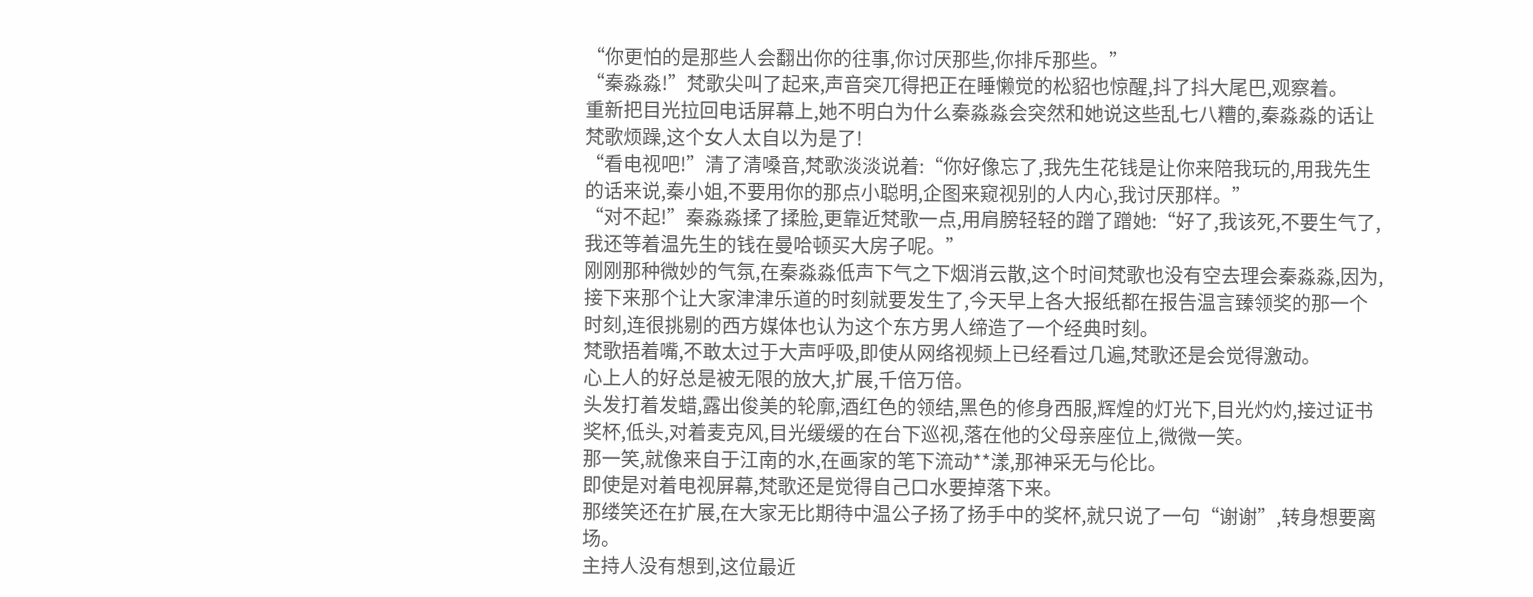“你更怕的是那些人会翻出你的往事,你讨厌那些,你排斥那些。”
“秦淼淼!”梵歌尖叫了起来,声音突兀得把正在睡懒觉的松貂也惊醒,抖了抖大尾巴,观察着。
重新把目光拉回电话屏幕上,她不明白为什么秦淼淼会突然和她说这些乱七八糟的,秦淼淼的话让梵歌烦躁,这个女人太自以为是了!
“看电视吧!”清了清嗓音,梵歌淡淡说着:“你好像忘了,我先生花钱是让你来陪我玩的,用我先生的话来说,秦小姐,不要用你的那点小聪明,企图来窥视别的人内心,我讨厌那样。”
“对不起!”秦淼淼揉了揉脸,更靠近梵歌一点,用肩膀轻轻的蹭了蹭她:“好了,我该死,不要生气了,我还等着温先生的钱在曼哈顿买大房子呢。”
刚刚那种微妙的气氛,在秦淼淼低声下气之下烟消云散,这个时间梵歌也没有空去理会秦淼淼,因为,接下来那个让大家津津乐道的时刻就要发生了,今天早上各大报纸都在报告温言臻领奖的那一个时刻,连很挑剔的西方媒体也认为这个东方男人缔造了一个经典时刻。
梵歌捂着嘴,不敢太过于大声呼吸,即使从网络视频上已经看过几遍,梵歌还是会觉得激动。
心上人的好总是被无限的放大,扩展,千倍万倍。
头发打着发蜡,露出俊美的轮廓,酒红色的领结,黑色的修身西服,辉煌的灯光下,目光灼灼,接过证书奖杯,低头,对着麦克风,目光缓缓的在台下巡视,落在他的父母亲座位上,微微一笑。
那一笑,就像来自于江南的水,在画家的笔下流动**漾,那神采无与伦比。
即使是对着电视屏幕,梵歌还是觉得自己口水要掉落下来。
那缕笑还在扩展,在大家无比期待中温公子扬了扬手中的奖杯,就只说了一句“谢谢”,转身想要离场。
主持人没有想到,这位最近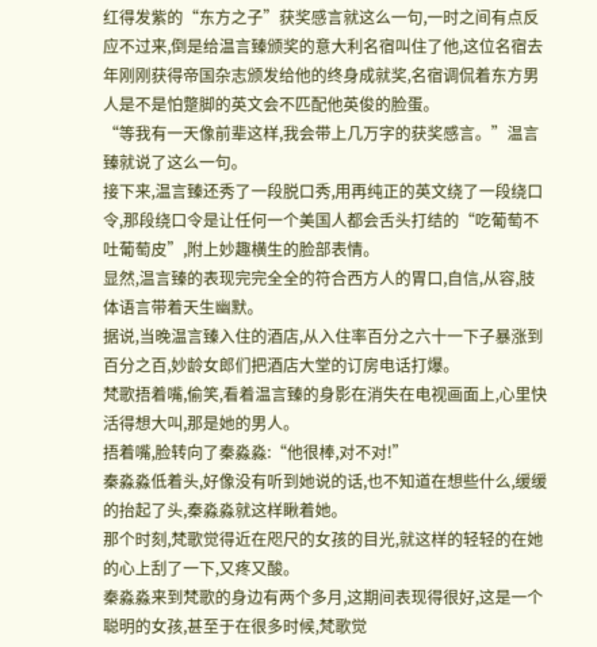红得发紫的“东方之子”获奖感言就这么一句,一时之间有点反应不过来,倒是给温言臻颁奖的意大利名宿叫住了他,这位名宿去年刚刚获得帝国杂志颁发给他的终身成就奖,名宿调侃着东方男人是不是怕蹩脚的英文会不匹配他英俊的脸蛋。
“等我有一天像前辈这样,我会带上几万字的获奖感言。”温言臻就说了这么一句。
接下来,温言臻还秀了一段脱口秀,用再纯正的英文绕了一段绕口令,那段绕口令是让任何一个美国人都会舌头打结的“吃葡萄不吐葡萄皮”,附上妙趣横生的脸部表情。
显然,温言臻的表现完完全全的符合西方人的胃口,自信,从容,肢体语言带着天生幽默。
据说,当晚温言臻入住的酒店,从入住率百分之六十一下子暴涨到百分之百,妙龄女郎们把酒店大堂的订房电话打爆。
梵歌捂着嘴,偷笑,看着温言臻的身影在消失在电视画面上,心里快活得想大叫,那是她的男人。
捂着嘴,脸转向了秦淼淼:“他很棒,对不对!”
秦淼淼低着头,好像没有听到她说的话,也不知道在想些什么,缓缓的抬起了头,秦淼淼就这样瞅着她。
那个时刻,梵歌觉得近在咫尺的女孩的目光,就这样的轻轻的在她的心上刮了一下,又疼又酸。
秦淼淼来到梵歌的身边有两个多月,这期间表现得很好,这是一个聪明的女孩,甚至于在很多时候,梵歌觉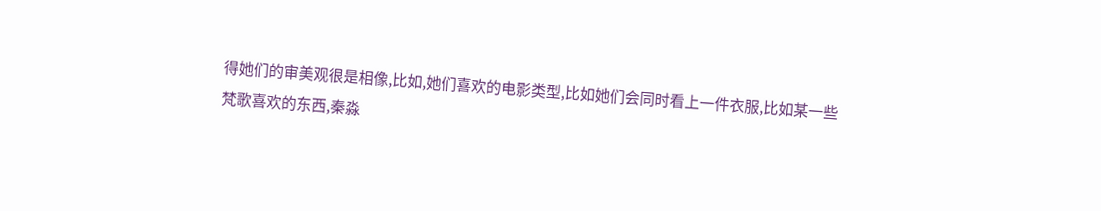得她们的审美观很是相像,比如,她们喜欢的电影类型,比如她们会同时看上一件衣服,比如某一些梵歌喜欢的东西,秦淼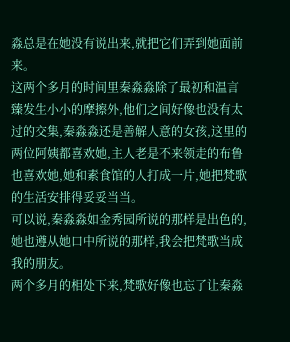淼总是在她没有说出来,就把它们弄到她面前来。
这两个多月的时间里秦淼淼除了最初和温言臻发生小小的摩擦外,他们之间好像也没有太过的交集,秦淼淼还是善解人意的女孩,这里的两位阿姨都喜欢她,主人老是不来领走的布鲁也喜欢她,她和素食馆的人打成一片,她把梵歌的生活安排得妥妥当当。
可以说,秦淼淼如金秀园所说的那样是出色的,她也遵从她口中所说的那样,我会把梵歌当成我的朋友。
两个多月的相处下来,梵歌好像也忘了让秦淼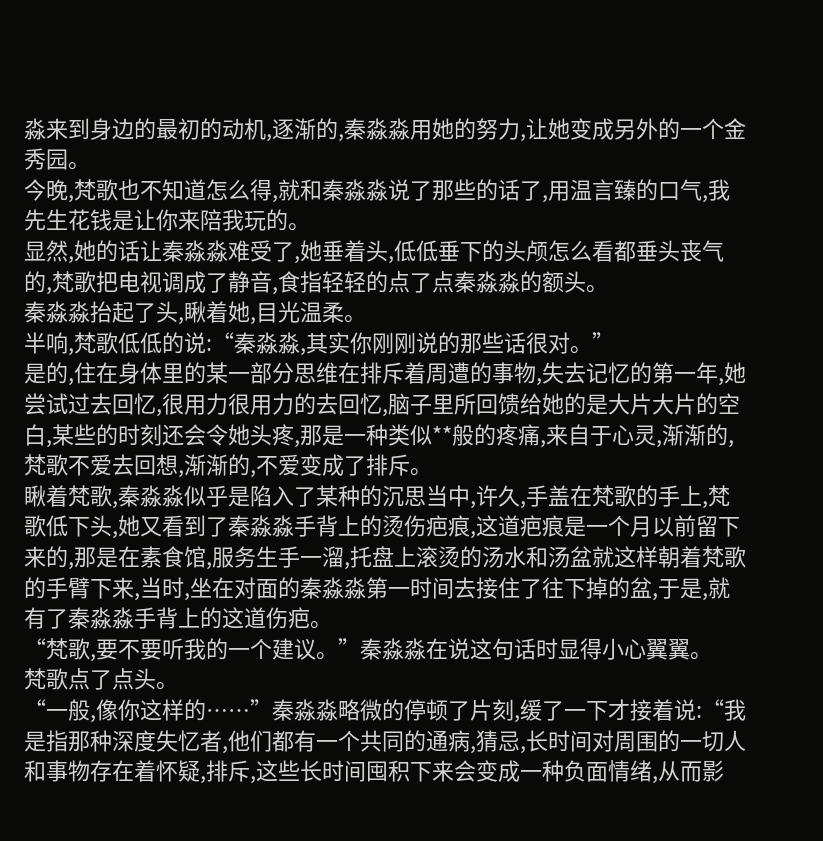淼来到身边的最初的动机,逐渐的,秦淼淼用她的努力,让她变成另外的一个金秀园。
今晚,梵歌也不知道怎么得,就和秦淼淼说了那些的话了,用温言臻的口气,我先生花钱是让你来陪我玩的。
显然,她的话让秦淼淼难受了,她垂着头,低低垂下的头颅怎么看都垂头丧气的,梵歌把电视调成了静音,食指轻轻的点了点秦淼淼的额头。
秦淼淼抬起了头,瞅着她,目光温柔。
半响,梵歌低低的说:“秦淼淼,其实你刚刚说的那些话很对。”
是的,住在身体里的某一部分思维在排斥着周遭的事物,失去记忆的第一年,她尝试过去回忆,很用力很用力的去回忆,脑子里所回馈给她的是大片大片的空白,某些的时刻还会令她头疼,那是一种类似**般的疼痛,来自于心灵,渐渐的,梵歌不爱去回想,渐渐的,不爱变成了排斥。
瞅着梵歌,秦淼淼似乎是陷入了某种的沉思当中,许久,手盖在梵歌的手上,梵歌低下头,她又看到了秦淼淼手背上的烫伤疤痕,这道疤痕是一个月以前留下来的,那是在素食馆,服务生手一溜,托盘上滚烫的汤水和汤盆就这样朝着梵歌的手臂下来,当时,坐在对面的秦淼淼第一时间去接住了往下掉的盆,于是,就有了秦淼淼手背上的这道伤疤。
“梵歌,要不要听我的一个建议。”秦淼淼在说这句话时显得小心翼翼。
梵歌点了点头。
“一般,像你这样的……”秦淼淼略微的停顿了片刻,缓了一下才接着说:“我是指那种深度失忆者,他们都有一个共同的通病,猜忌,长时间对周围的一切人和事物存在着怀疑,排斥,这些长时间囤积下来会变成一种负面情绪,从而影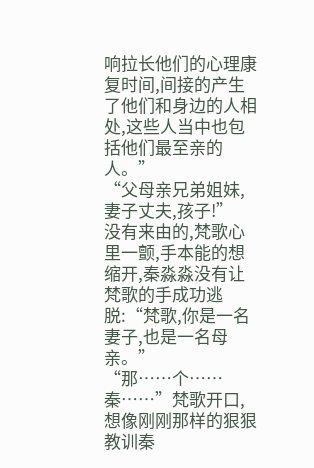响拉长他们的心理康复时间,间接的产生了他们和身边的人相处,这些人当中也包括他们最至亲的人。”
“父母亲兄弟姐妹,妻子丈夫,孩子!”
没有来由的,梵歌心里一颤,手本能的想缩开,秦淼淼没有让梵歌的手成功逃脱:“梵歌,你是一名妻子,也是一名母亲。”
“那……个……秦……”梵歌开口,想像刚刚那样的狠狠教训秦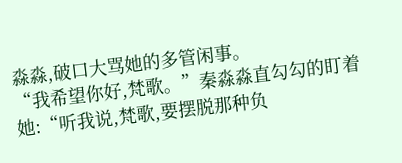淼淼,破口大骂她的多管闲事。
“我希望你好,梵歌。”秦淼淼直勾勾的盯着她:“听我说,梵歌,要摆脱那种负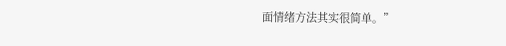面情绪方法其实很简单。”